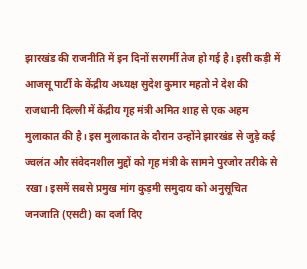झारखंड की राजनीति में इन दिनों सरगर्मी तेज हो गई है। इसी कड़ी में आजसू पार्टी के केंद्रीय अध्यक्ष सुदेश कुमार महतो ने देश की राजधानी दिल्ली में केंद्रीय गृह मंत्री अमित शाह से एक अहम मुलाकात की है। इस मुलाकात के दौरान उन्होंने झारखंड से जुड़े कई ज्वलंत और संवेदनशील मुद्दों को गृह मंत्री के सामने पुरजोर तरीके से रखा। इसमें सबसे प्रमुख मांग कुड़मी समुदाय को अनुसूचित जनजाति (एसटी) का दर्जा दिए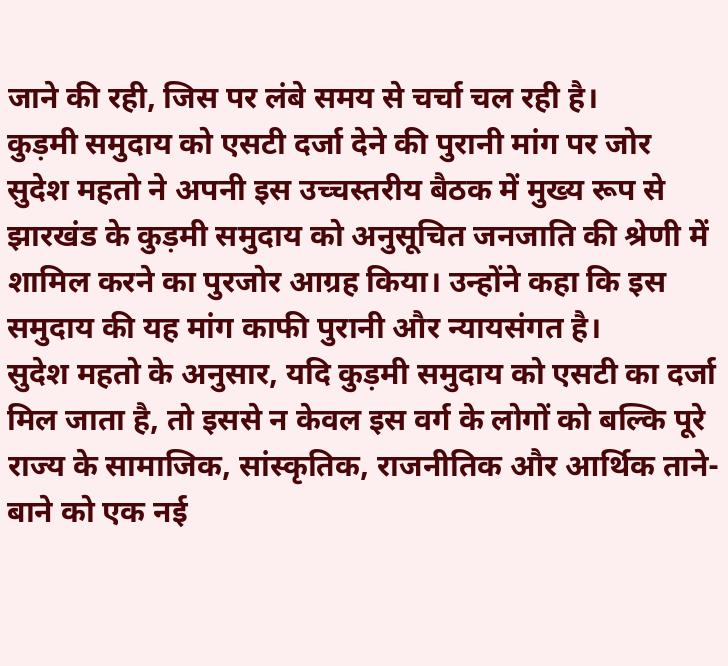जाने की रही, जिस पर लंबे समय से चर्चा चल रही है।
कुड़मी समुदाय को एसटी दर्जा देने की पुरानी मांग पर जोर
सुदेश महतो ने अपनी इस उच्चस्तरीय बैठक में मुख्य रूप से झारखंड के कुड़मी समुदाय को अनुसूचित जनजाति की श्रेणी में शामिल करने का पुरजोर आग्रह किया। उन्होंने कहा कि इस समुदाय की यह मांग काफी पुरानी और न्यायसंगत है।
सुदेश महतो के अनुसार, यदि कुड़मी समुदाय को एसटी का दर्जा मिल जाता है, तो इससे न केवल इस वर्ग के लोगों को बल्कि पूरे राज्य के सामाजिक, सांस्कृतिक, राजनीतिक और आर्थिक ताने-बाने को एक नई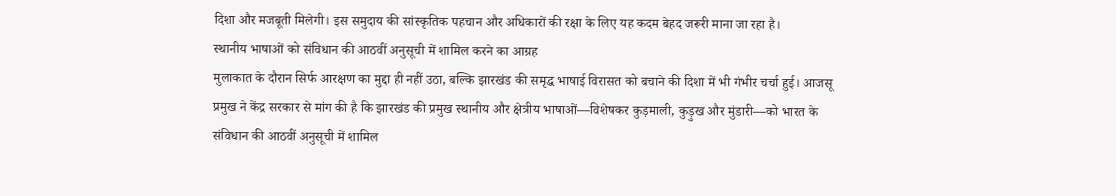दिशा और मजबूती मिलेगी। इस समुदाय की सांस्कृतिक पहचान और अधिकारों की रक्षा के लिए यह कदम बेहद जरूरी माना जा रहा है।
स्थानीय भाषाओं को संविधान की आठवीं अनुसूची में शामिल करने का आग्रह
मुलाकात के दौरान सिर्फ आरक्षण का मुद्दा ही नहीं उठा, बल्कि झारखंड की समृद्ध भाषाई विरासत को बचाने की दिशा में भी गंभीर चर्चा हुई। आजसू प्रमुख ने केंद्र सरकार से मांग की है कि झारखंड की प्रमुख स्थानीय और क्षेत्रीय भाषाओं—विशेषकर कुड़माली, कुड़ुख और मुंडारी—को भारत के संविधान की आठवीं अनुसूची में शामिल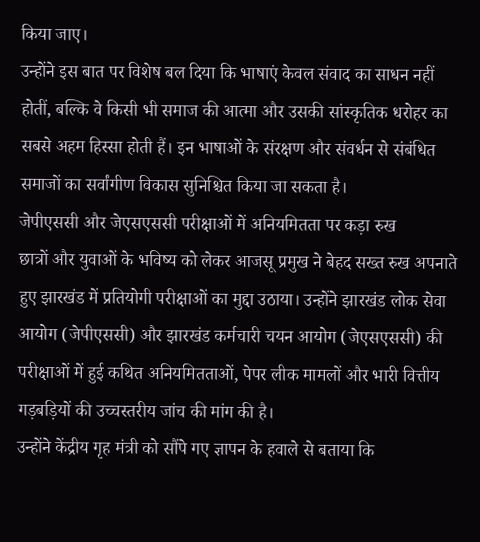किया जाए।
उन्होंने इस बात पर विशेष बल दिया कि भाषाएं केवल संवाद का साधन नहीं होतीं, बल्कि वे किसी भी समाज की आत्मा और उसकी सांस्कृतिक धरोहर का सबसे अहम हिस्सा होती हैं। इन भाषाओं के संरक्षण और संवर्धन से संबंधित समाजों का सर्वांगीण विकास सुनिश्चित किया जा सकता है।
जेपीएससी और जेएसएससी परीक्षाओं में अनियमितता पर कड़ा रुख
छात्रों और युवाओं के भविष्य को लेकर आजसू प्रमुख ने बेहद सख्त रुख अपनाते हुए झारखंड में प्रतियोगी परीक्षाओं का मुद्दा उठाया। उन्होंने झारखंड लोक सेवा आयोग (जेपीएससी) और झारखंड कर्मचारी चयन आयोग (जेएसएससी) की परीक्षाओं में हुई कथित अनियमितताओं, पेपर लीक मामलों और भारी वित्तीय गड़बड़ियों की उच्चस्तरीय जांच की मांग की है।
उन्होंने केंद्रीय गृह मंत्री को सौंपे गए ज्ञापन के हवाले से बताया कि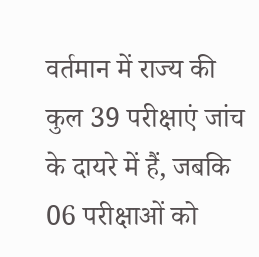वर्तमान में राज्य की कुल 39 परीक्षाएं जांच के दायरे में हैं, जबकि 06 परीक्षाओं को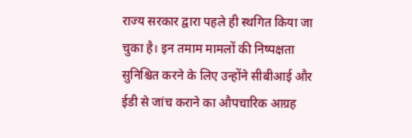राज्य सरकार द्वारा पहले ही स्थगित किया जा चुका है। इन तमाम मामलों की निष्पक्षता सुनिश्चित करने के लिए उन्होंने सीबीआई और ईडी से जांच कराने का औपचारिक आग्रह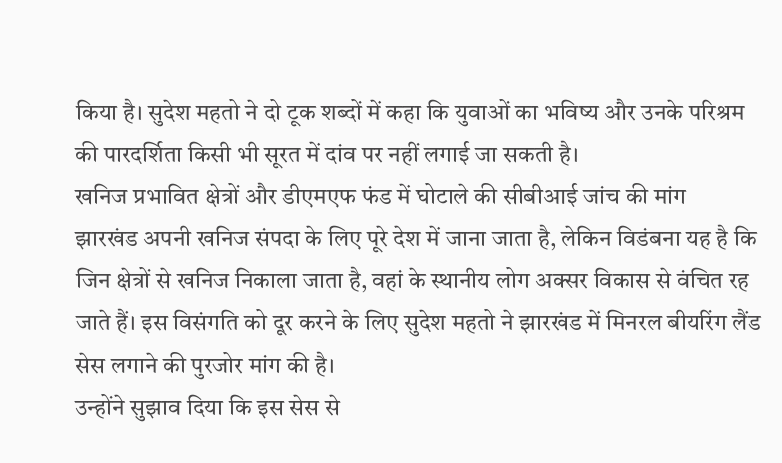किया है। सुदेश महतो ने दो टूक शब्दों में कहा कि युवाओं का भविष्य और उनके परिश्रम की पारदर्शिता किसी भी सूरत में दांव पर नहीं लगाई जा सकती है।
खनिज प्रभावित क्षेत्रों और डीएमएफ फंड में घोटाले की सीबीआई जांच की मांग
झारखंड अपनी खनिज संपदा के लिए पूरे देश में जाना जाता है, लेकिन विडंबना यह है कि जिन क्षेत्रों से खनिज निकाला जाता है, वहां के स्थानीय लोग अक्सर विकास से वंचित रह जाते हैं। इस विसंगति को दूर करने के लिए सुदेश महतो ने झारखंड में मिनरल बीयरिंग लैंड सेस लगाने की पुरजोर मांग की है।
उन्होंने सुझाव दिया कि इस सेस से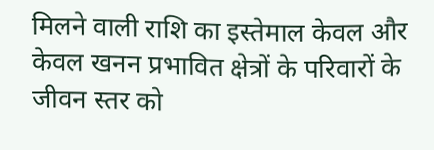मिलने वाली राशि का इस्तेमाल केवल और केवल खनन प्रभावित क्षेत्रों के परिवारों के जीवन स्तर को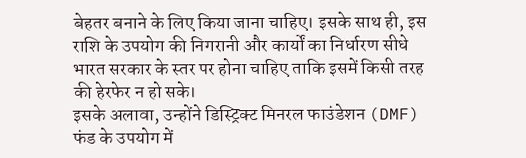बेहतर बनाने के लिए किया जाना चाहिए। इसके साथ ही, इस राशि के उपयोग की निगरानी और कार्यों का निर्धारण सीधे भारत सरकार के स्तर पर होना चाहिए ताकि इसमें किसी तरह की हेरफेर न हो सके।
इसके अलावा, उन्होंने डिस्ट्रिक्ट मिनरल फाउंडेशन (DMF) फंड के उपयोग में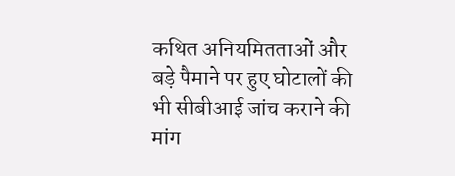कथित अनियमितताओं और बड़े पैमाने पर हुए घोटालों की भी सीबीआई जांच कराने की मांग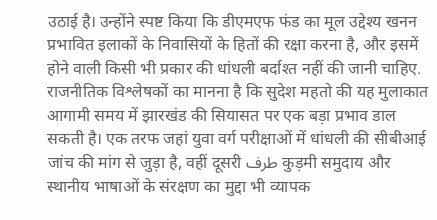उठाई है। उन्होंने स्पष्ट किया कि डीएमएफ फंड का मूल उद्देश्य खनन प्रभावित इलाकों के निवासियों के हितों की रक्षा करना है, और इसमें होने वाली किसी भी प्रकार की धांधली बर्दाश्त नहीं की जानी चाहिए.
राजनीतिक विश्लेषकों का मानना है कि सुदेश महतो की यह मुलाकात आगामी समय में झारखंड की सियासत पर एक बड़ा प्रभाव डाल सकती है। एक तरफ जहां युवा वर्ग परीक्षाओं में धांधली की सीबीआई जांच की मांग से जुड़ा है, वहीं दूसरी طرف कुड़मी समुदाय और स्थानीय भाषाओं के संरक्षण का मुद्दा भी व्यापक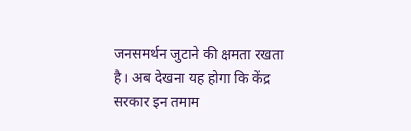जनसमर्थन जुटाने की क्षमता रखता है। अब देखना यह होगा कि केंद्र सरकार इन तमाम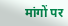मांगों पर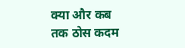क्या और कब तक ठोस कदम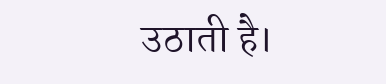उठाती है।